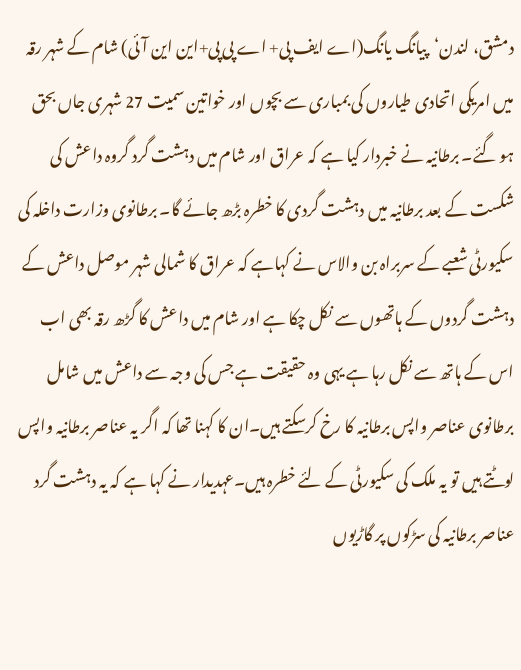دمشق، لندن‘پیانگ یانگ(اے ایف پی+ اے پی پی+این این آئی) شام کے شہر رقہ میں امریکی اتحادی طیاروں کی بمباری سے بچوں اور خواتین سمیت 27 شہری جاں بحق ہو گئے۔ برطانیہ نے خبردار کیا ہے کہ عراق اور شام میں دہشت گرد گروہ داعش کی شکست کے بعد برطانیہ میں دہشت گردی کا خطرہ بڑھ جائے گا۔ برطانوی وزارت داخلہ کی سکیورٹی شعبے کے سربراہ بن والاس نے کہاہے کہ عراق کا شمالی شہر موصل داعش کے دہشت گردوں کے ہاتھوں سے نکل چکا ہے اور شام میں داعش کا گڑھ رقہ بھی اب اس کے ہاتھ سے نکل رہا ہے یہی وہ حقیقت ہے جس کی وجہ سے داعش میں شامل برطانوی عناصر واپس برطانیہ کا رخ کرسکتے ہیں۔ان کا کہنا تھا کہ اگر یہ عناصر برطانیہ واپس لوٹتے ہیں تو یہ ملک کی سکیورٹی کے لئے خطرہ ہیں۔عہدیدار نے کہا ہے کہ یہ دہشت گرد عناصر برطانیہ کی سڑکوں پر گاڑیوں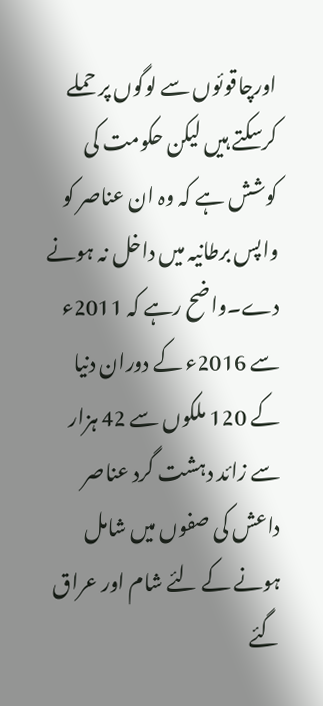اورچاقوئوں سے لوگوں پر حملے کرسکتے ہیں لیکن حکومت کی کوشش ہے کہ وہ ان عناصر کو واپس برطانیہ میں داخل نہ ہونے دے۔واضح رہے کہ 2011ء سے 2016ء کے دوران دنیا کے 120 ملکوں سے 42 ہزار سے زائد دہشت گرد عناصر داعش کی صفوں میں شامل ہونے کے لئے شام اور عراق گئے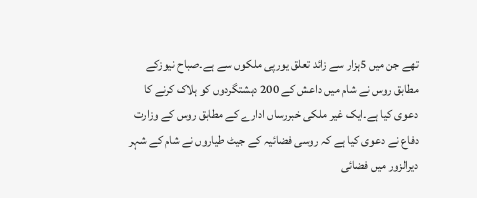تھے جن میں 5ہزار سے زائد تعلق یورپی ملکوں سے ہے۔صباح نیوزکے مطابق روس نے شام میں داعش کے 200 دہشتگردوں کو ہلاک کرنے کا دعوی کیا ہے۔ایک غیر ملکی خبررساں ادارے کے مطابق روس کے وزارت دفاع نے دعوی کیا ہے کہ روسی فضائیہ کے جیٹ طیاروں نے شام کے شہر دیرالزور میں فضائی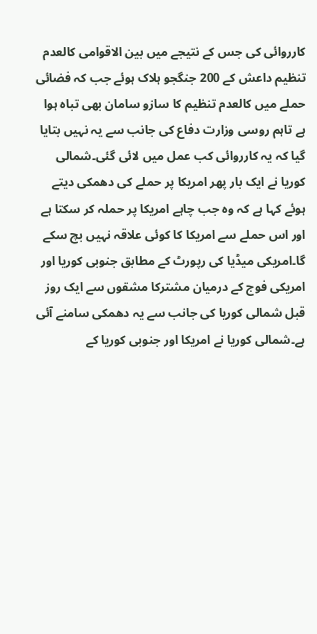کارروائی کی جس کے نتیجے میں بین الاقوامی کالعدم تنظیم داعش کے 200 جنگجو ہلاک ہوئے جب کہ فضائی حملے میں کالعدم تنظیم کا سازو سامان بھی تباہ ہوا ہے تاہم روسی وزارت دفاع کی جانب سے یہ نہیں بتایا گیا کہ یہ کارروائی کب عمل میں لائی گئی۔شمالی کوریا نے ایک بار پھر امریکا پر حملے کی دھمکی دیتے ہوئے کہا ہے کہ وہ جب چاہے امریکا پر حملہ کر سکتا ہے اور اس حملے سے امریکا کا کوئی علاقہ نہیں بچ سکے گا۔امریکی میڈیا کی رپورٹ کے مطابق جنوبی کوریا اور امریکی فوج کے درمیان مشترکا مشقوں سے ایک روز قبل شمالی کوریا کی جانب سے یہ دھمکی سامنے آئی ہے۔شمالی کوریا نے امریکا اور جنوبی کوریا کے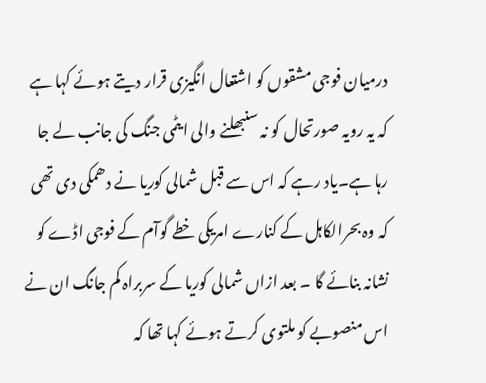درمیان فوجی مشقوں کو اشتعال انگیزی قرار دیتے ہوئے کہا ہے کہ یہ رویہ صورتحال کو نہ سنبھلنے والی ایٹمی جنگ کی جانب لے جا رہا ہے۔یاد رہے کہ اس سے قبل شمالی کوریا نے دھمکی دی تھی کہ وہ بحرالکاہل کے کنارے امریکی خطے گوآم کے فوجی اڈے کو نشانہ بنائے گا ۔ بعد ازاں شمالی کوریا کے سربراہ کم جانگ ان نے اس منصوبے کو ملتوی کرتے ہوئے کہا تھا کہ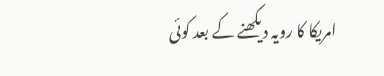امریکا کا رویہ دیکھنے کے بعد کوئی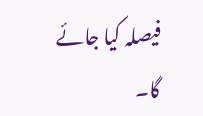فیصلہ کیا جائے گا۔